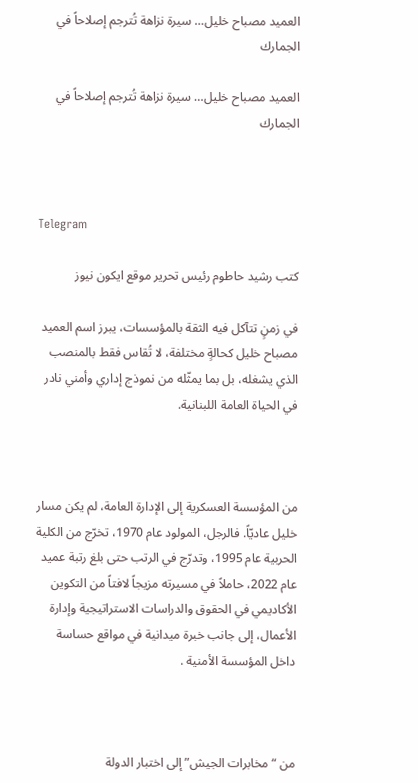العميد مصباح خليل… سيرة نزاهة تُترجم إصلاحاً في الجمارك

العميد مصباح خليل… سيرة نزاهة تُترجم إصلاحاً في الجمارك



Telegram

كتب رشيد حاطوم رئيس تحرير موقع ايكون نيوز

في زمنٍ تتآكل فيه الثقة بالمؤسسات، يبرز اسم العميد مصباح خليل كحالةٍ مختلفة، لا تُقاس فقط بالمنصب الذي يشغله، بل بما يمثّله من نموذج إداري وأمني نادر في الحياة العامة اللبنانية.



من المؤسسة العسكرية إلى الإدارة العامة، لم يكن مسار خليل عاديّاً. فالرجل، المولود عام 1970، تخرّج من الكلية الحربية عام 1995، وتدرّج في الرتب حتى بلغ رتبة عميد عام 2022، حاملاً في مسيرته مزيجاً لافتاً من التكوين الأكاديمي في الحقوق والدراسات الاستراتيجية وإدارة الأعمال، إلى جانب خبرة ميدانية في مواقع حساسة داخل المؤسسة الأمنية .



من “مخابرات الجيش” إلى اختبار الدولة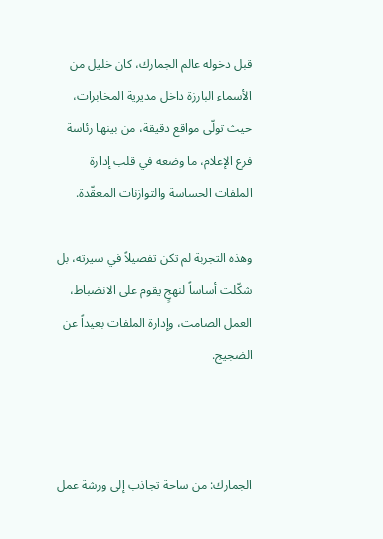قبل دخوله عالم الجمارك، كان خليل من الأسماء البارزة داخل مديرية المخابرات، حيث تولّى مواقع دقيقة، من بينها رئاسة فرع الإعلام، ما وضعه في قلب إدارة الملفات الحساسة والتوازنات المعقّدة.

وهذه التجربة لم تكن تفصيلاً في سيرته، بل شكّلت أساساً لنهجٍ يقوم على الانضباط، العمل الصامت، وإدارة الملفات بعيداً عن الضجيج.



الجمارك: من ساحة تجاذب إلى ورشة عمل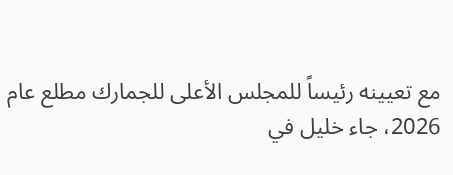مع تعيينه رئيساً للمجلس الأعلى للجمارك مطلع عام 2026، جاء خليل في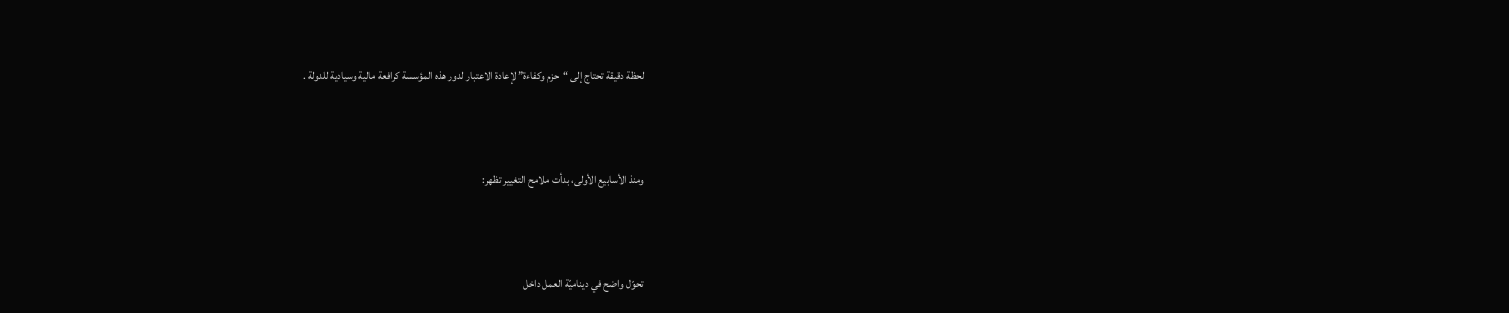لحظة دقيقة تحتاج إلى “حزم وكفاءة” لإعادة الاعتبار لدور هذه المؤسسة كرافعة مالية وسيادية للدولة .



ومنذ الأسابيع الأولى، بدأت ملامح التغيير تظهر:



تحوّل واضح في ديناميّة العمل داخل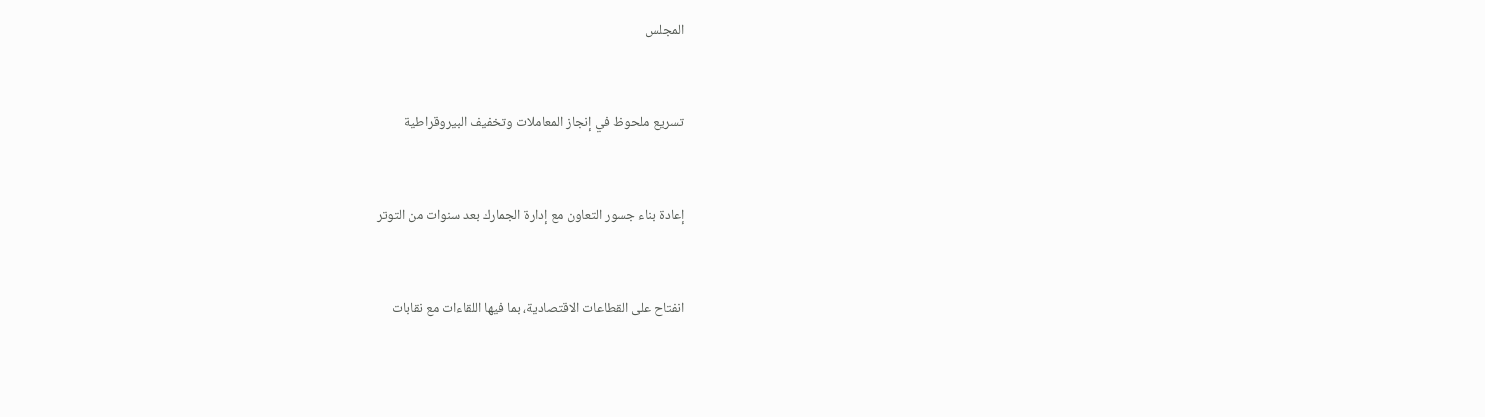المجلس



تسريع ملحوظ في إنجاز المعاملات وتخفيف البيروقراطية



إعادة بناء جسور التعاون مع إدارة الجمارك بعد سنوات من التوتر



انفتاح على القطاعات الاقتصادية، بما فيها اللقاءات مع نقابات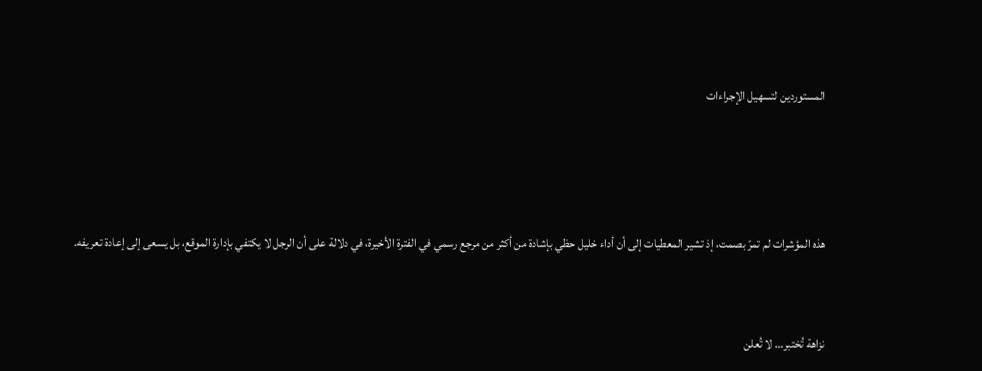المستوردين لتسهيل الإجراءات





هذه المؤشرات لم تمرّ بصمت، إذ تشير المعطيات إلى أن أداء خليل حظي بإشادة من أكثر من مرجع رسمي في الفترة الأخيرة، في دلالة على أن الرجل لا يكتفي بإدارة الموقع، بل يسعى إلى إعادة تعريفه.



نزاهة تُختبر… لا تُعلن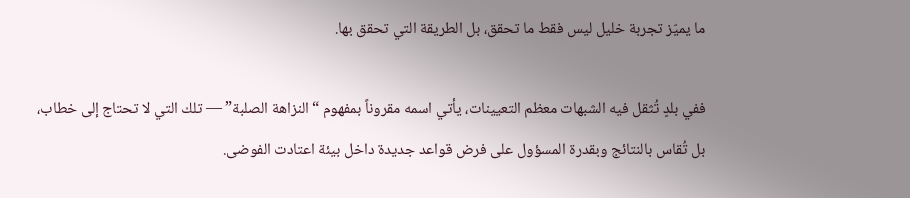ما يميّز تجربة خليل ليس فقط ما تحقق، بل الطريقة التي تحقق بها.

ففي بلدٍ تُثقل فيه الشبهات معظم التعيينات، يأتي اسمه مقروناً بمفهوم “النزاهة الصلبة” — تلك التي لا تحتاج إلى خطاب، بل تُقاس بالنتائج وبقدرة المسؤول على فرض قواعد جديدة داخل بيئة اعتادت الفوضى.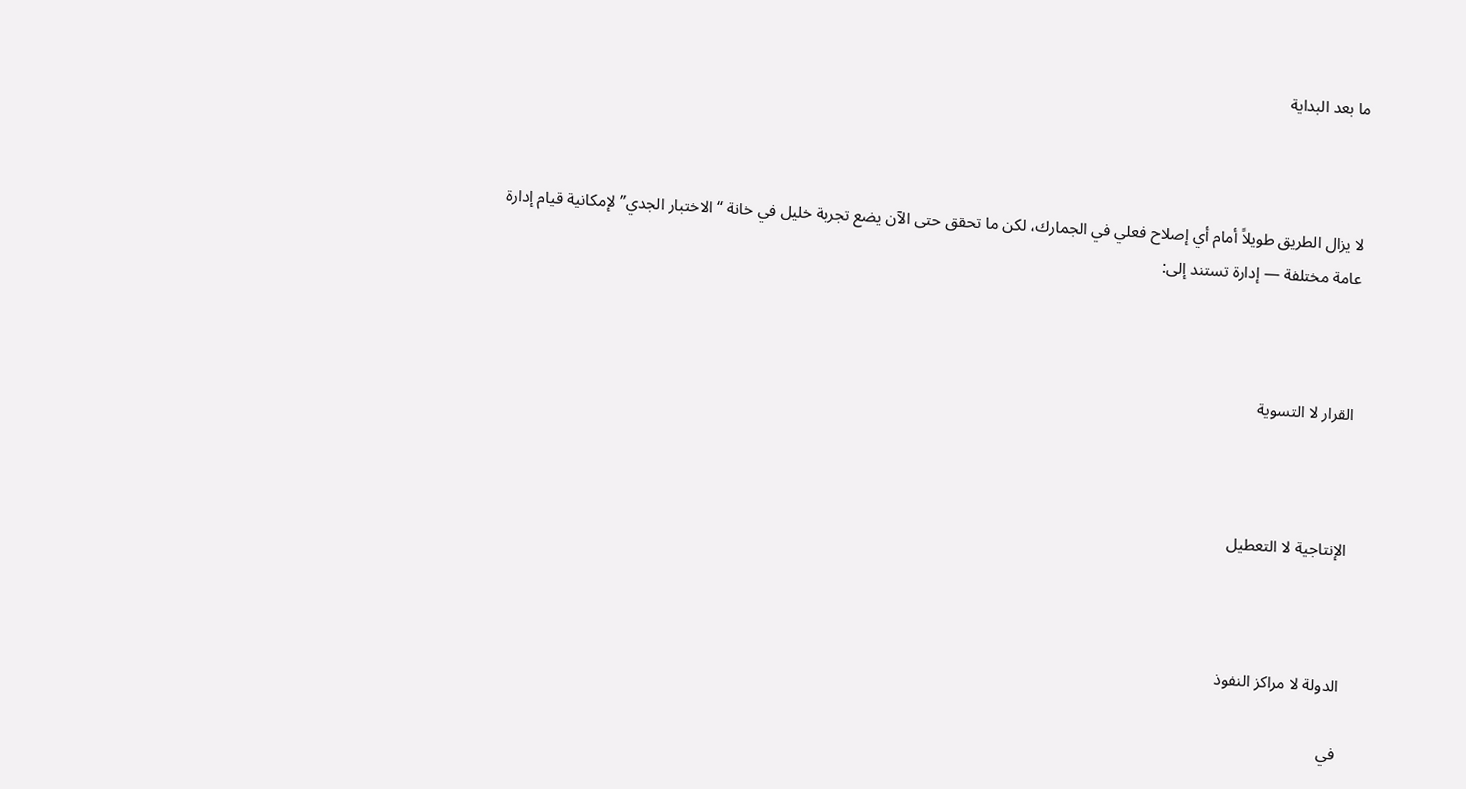ما بعد البداية



لا يزال الطريق طويلاً أمام أي إصلاح فعلي في الجمارك، لكن ما تحقق حتى الآن يضع تجربة خليل في خانة “الاختبار الجدي” لإمكانية قيام إدارة عامة مختلفة — إدارة تستند إلى:



القرار لا التسوية



الإنتاجية لا التعطيل



الدولة لا مراكز النفوذ

في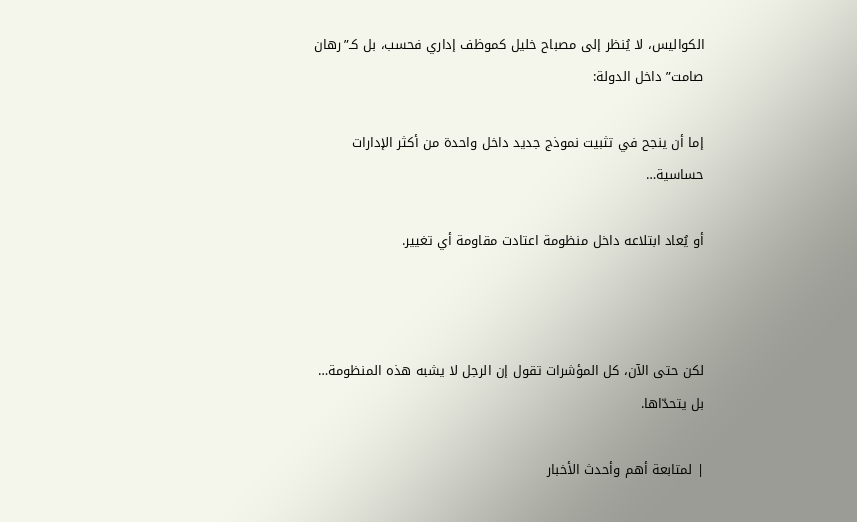الكواليس، لا يُنظر إلى مصباح خليل كموظف إداري فحسب، بل كـ”رهان صامت” داخل الدولة:

إما أن ينجح في تثبيت نموذج جديد داخل واحدة من أكثر الإدارات حساسية…

أو يُعاد ابتلاعه داخل منظومة اعتادت مقاومة أي تغيير.



لكن حتى الآن، كل المؤشرات تقول إن الرجل لا يشبه هذه المنظومة… بل يتحدّاها.

| لمتابعة أهم وأحدث الأخبار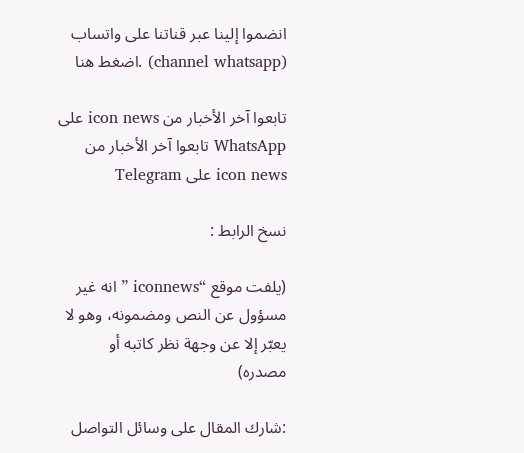انضموا إلينا عبر قناتنا على واتساب (channel whatsapp) .اضغط هنا

تابعوا آخر الأخبار من icon news على WhatsApp تابعوا آخر الأخبار من icon news على Telegram

نسخ الرابط :

(يلفت موقع “iconnews ” انه غير مسؤول عن النص ومضمونه، وهو لا يعبّر إلا عن وجهة نظر كاتبه أو مصدره)

:شارك المقال على وسائل التواصل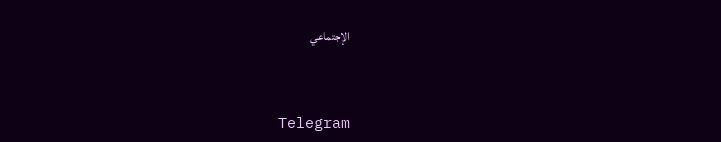الإجتماعي



Telegram